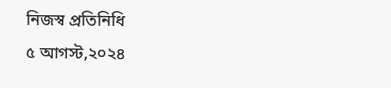নিজস্ব প্রতিনিধি
৫ আগস্ট,২০২৪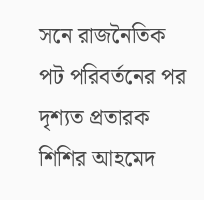সনে রাজনৈতিক পট পরিবর্তনের পর দৃশ্যত প্রতারক শিশির আহমেদ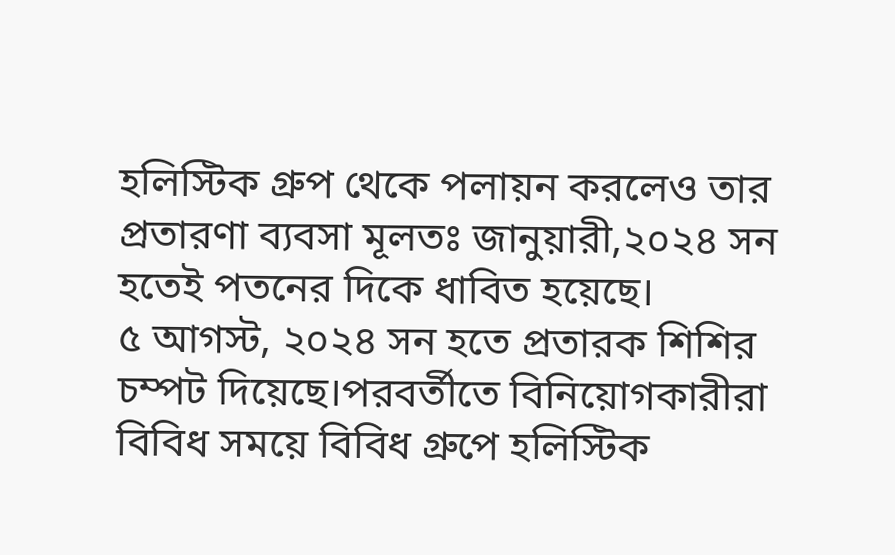হলিস্টিক গ্রুপ থেকে পলায়ন করলেও তার প্রতারণা ব্যবসা মূলতঃ জানুয়ারী,২০২৪ সন হতেই পতনের দিকে ধাবিত হয়েছে।
৫ আগস্ট, ২০২৪ সন হতে প্রতারক শিশির চম্পট দিয়েছে।পরবর্তীতে বিনিয়োগকারীরা বিবিধ সময়ে বিবিধ গ্রুপে হলিস্টিক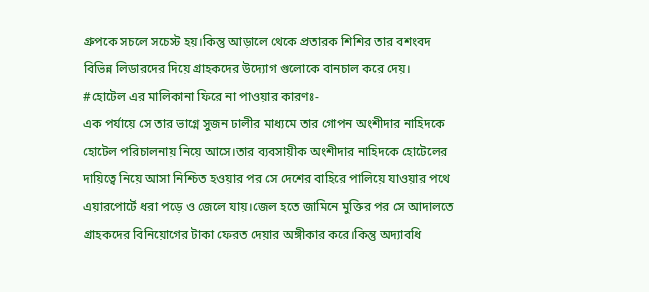গ্রুপকে সচলে সচেস্ট হয়।কিন্তু আড়ালে থেকে প্রতারক শিশির তার বশংবদ বিভিন্ন লিডারদের দিয়ে গ্রাহকদের উদ্যোগ গুলোকে বানচাল করে দেয়।
#হোটেল এর মালিকানা ফিরে না পাওয়ার কারণঃ-
এক পর্যায়ে সে তার ভাগ্নে সুজন ঢালীর মাধ্যমে তার গোপন অংশীদার নাহিদকে হোটেল পরিচালনায় নিয়ে আসে।তার ব্যবসায়ীক অংশীদার নাহিদকে হোটেলের দায়িত্বে নিয়ে আসা নিশ্চিত হওয়ার পর সে দেশের বাহিরে পালিয়ে যাওয়ার পথে এয়ারপোর্টে ধরা পড়ে ও জেলে যায়।জেল হতে জামিনে মুক্তির পর সে আদালতে গ্রাহকদের বিনিয়োগের টাকা ফেরত দেয়ার অঙ্গীকার করে।কিন্তু অদ্যাবধি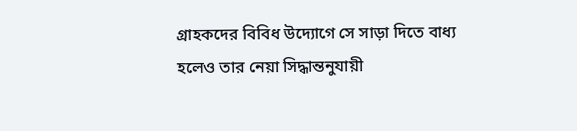গ্রাহকদের বিবিধ উদ্যোগে সে সাড়া দিতে বাধ্য হলেও তার নেয়া সিদ্ধান্তনুযায়ী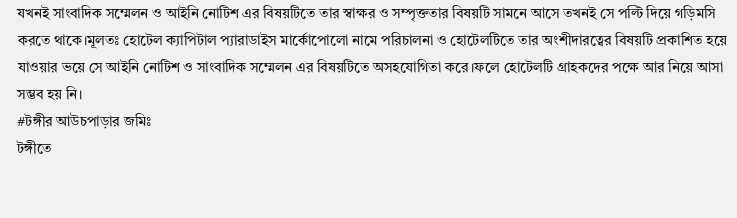যখনই সাংবাদিক সম্মেলন ও আইনি নোটিশ এর বিষয়টিতে তার স্বাক্ষর ও সম্পৃক্ততার বিষয়টি সামনে আসে তখনই সে পল্টি দিয়ে গড়িমসি করতে থাকে।মূলতঃ হোটেল ক্যাপিটাল প্যারাডাইস মার্কোপোলো নামে পরিচালনা ও হোটেলটিতে তার অংশীদারত্বের বিষয়টি প্রকাশিত হয়ে যাওয়ার ভয়ে সে আইনি নোটিশ ও সাংবাদিক সম্মেলন এর বিষয়টিতে অসহযোগিতা করে।ফলে হোটেলটি গ্রাহকদের পক্ষে আর নিয়ে আসা সম্ভব হয় নি।
#টঙ্গীর আউচপাড়ার জমিঃ
টঙ্গীতে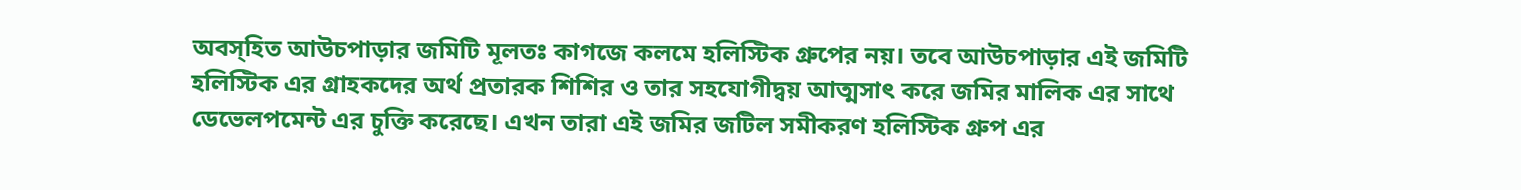অবস্হিত আউচপাড়ার জমিটি মূলতঃ কাগজে কলমে হলিস্টিক গ্রুপের নয়। তবে আউচপাড়ার এই জমিটি হলিস্টিক এর গ্রাহকদের অর্থ প্রতারক শিশির ও তার সহযোগীদ্বয় আত্মসাৎ করে জমির মালিক এর সাথে ডেভেলপমেন্ট এর চুক্তি করেছে। এখন তারা এই জমির জটিল সমীকরণ হলিস্টিক গ্রুপ এর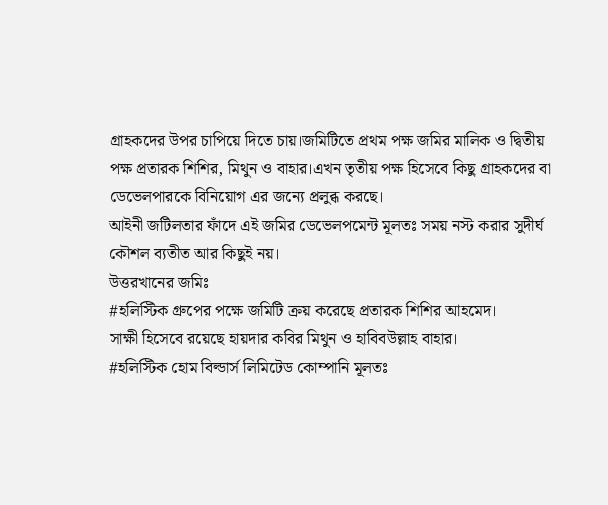গ্রাহকদের উপর চাপিয়ে দিতে চায়।জমিটিতে প্রথম পক্ষ জমির মালিক ও দ্বিতীয় পক্ষ প্রতারক শিশির, মিথুন ও বাহার।এখন তৃতীয় পক্ষ হিসেবে কিছু গ্রাহকদের বা ডেভেলপারকে বিনিয়োগ এর জন্যে প্রলুব্ধ করছে।
আইনী জটিলতার ফাঁদে এই জমির ডেভেলপমেন্ট মূলতঃ সময় নস্ট করার সুদীর্ঘ কৌশল ব্যতীত আর কিছুই নয়।
উত্তরখানের জমিঃ
#হলিস্টিক গ্রুপের পক্ষে জমিটি ক্রয় করেছে প্রতারক শিশির আহমেদ।
সাক্ষী হিসেবে রয়েছে হায়দার কবির মিথুন ও হাবিবউল্লাহ বাহার।
#হলিস্টিক হোম বিল্ডার্স লিমিটেড কোম্পানি মূলতঃ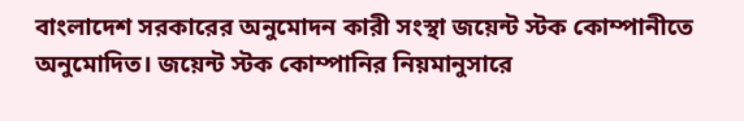বাংলাদেশ সরকারের অনুমোদন কারী সংস্থা জয়েন্ট স্টক কোম্পানীতে অনুমোদিত। জয়েন্ট স্টক কোম্পানির নিয়মানুসারে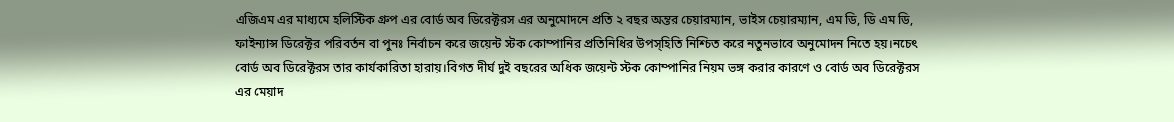এজিএম এর মাধ্যমে হলিস্টিক গ্রুপ এর বোর্ড অব ডিরেক্টরস এর অনুমোদনে প্রতি ২ বছর অন্তর চেয়ারম্যান, ভাইস চেয়ারম্যান, এম ডি, ডি এম ডি, ফাইন্যান্স ডিরেক্টর পরিবর্তন বা পুনঃ নির্বাচন করে জয়েন্ট স্টক কোম্পানির প্রতিনিধির উপস্হিতি নিশ্চিত করে নতুনভাবে অনুমোদন নিতে হয়।নচেৎ বোর্ড অব ডিরেক্টরস তার কার্যকারিতা হারায়।বিগত দীর্ঘ দুই বছরের অধিক জয়েন্ট স্টক কোম্পানির নিয়ম ভঙ্গ করার কারণে ও বোর্ড অব ডিরেক্টরস এর মেয়াদ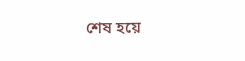শেষ হয়ে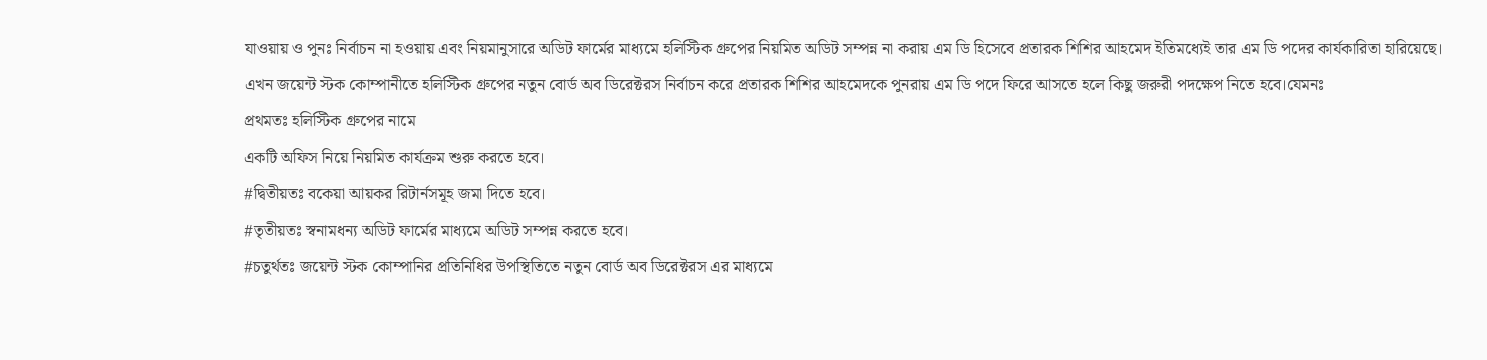যাওয়ায় ও পুনঃ নির্বাচন না হওয়ায় এবং নিয়মানুসারে অডিট ফার্মের মাধ্যমে হলিস্টিক গ্রুপের নিয়মিত অডিট সম্পন্ন না করায় এম ডি হিসেবে প্রতারক শিশির আহমেদ ইতিমধ্যেই তার এম ডি পদের কার্যকারিতা হারিয়েছে। এখন জয়েন্ট স্টক কোম্পানীতে হলিস্টিক গ্রুপের নতুন বোর্ড অব ডিরেক্টরস নির্বাচন করে প্রতারক শিশির আহমেদকে পুনরায় এম ডি পদে ফিরে আসতে হলে কিছু জরুরী পদক্ষেপ নিতে হবে।যেমনঃ
প্রথমতঃ হলিস্টিক গ্রুপের নামে
একটি অফিস নিয়ে নিয়মিত কার্যক্রম শুরু করতে হবে।
#দ্বিতীয়তঃ বকেয়া আয়কর রিটার্নসমূহ জমা দিতে হবে।
#তৃতীয়তঃ স্বনামধন্য অডিট ফার্মের মাধ্যমে অডিট সম্পন্ন করতে হবে।
#চতুর্থতঃ জয়েন্ট স্টক কোম্পানির প্রতিনিধির উপস্থিতিতে নতুন বোর্ড অব ডিরেক্টরস এর মাধ্যমে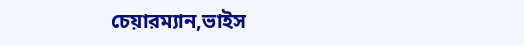চেয়ারম্যান,ভাইস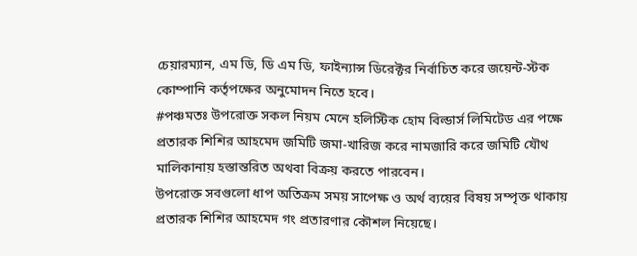চেয়ারম্যান, এম ডি, ডি এম ডি, ফাইন্যান্স ডিরেক্টর নির্বাচিত করে জয়েন্ট-স্টক কোম্পানি কর্তৃপক্ষের অনুমোদন নিতে হবে।
#পঞ্চমতঃ উপরোক্ত সকল নিয়ম মেনে হলিস্টিক হোম বিল্ডার্স লিমিটেড এর পক্ষে প্রতারক শিশির আহমেদ জমিটি জমা-খারিজ করে নামজারি করে জমিটি যৌথ মালিকানায় হস্তান্তরিত অথবা বিক্রয় করতে পারবেন।
উপরোক্ত সবগুলো ধাপ অতিক্রম সময় সাপেক্ষ ও অর্থ ব্যয়ের বিষয় সম্পৃক্ত থাকায় প্রতারক শিশির আহমেদ গং প্রতারণার কৌশল নিয়েছে।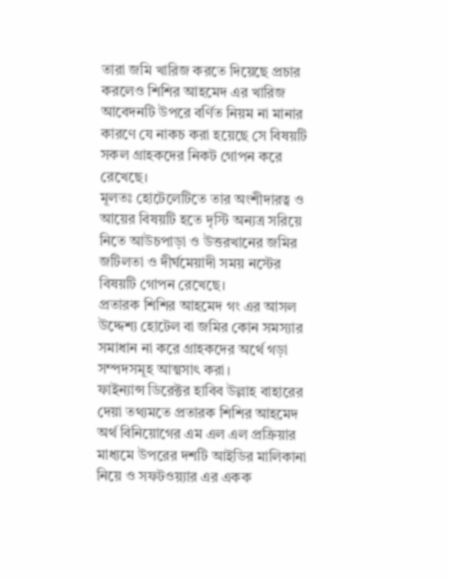তারা জমি খারিজ করতে দিয়েছে প্রচার করলেও শিশির আহমেদ এর খারিজ আবেদনটি উপরে বর্ণিত নিয়ম না মানার কারণে যে নাকচ করা হয়েছে সে বিষয়টি সকল গ্রাহকদের নিকট গোপন করে রেখেছে।
মূলতঃ হোটেলেটিতে তার অংশীদারত্ব ও আয়ের বিষয়টি হতে দৃস্টি অন্যত্র সরিয়ে নিতে আউচপাড়া ও উত্তরখানের জমির জটিলতা ও দীর্ঘমেয়াদী সময় নস্টের বিষয়টি গোপন রেখেছে।
প্রতারক শিশির আহমেদ গং এর আসল উদ্দেশ্য হোটেল বা জমির কোন সমস্যার সমাধান না করে গ্রাহকদের অর্থে গড়া সম্পদসমূহ আত্মসাৎ করা।
ফাইন্যান্স ডিরেক্টর হাবিব উল্লাহ বাহারের দেয়া তথ্যমতে প্রতারক শিশির আহমেদ অর্থ বিনিয়োগের এম এল এল প্রক্রিয়ার মাধ্যমে উপরের দশটি আইডির মালিকানা নিয়ে ও সফটওয়্যার এর একক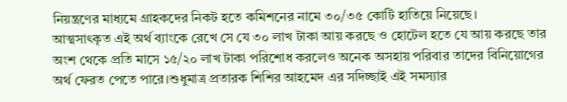নিয়ন্ত্রণের মাধ্যমে গ্রাহকদের নিকট হতে কমিশনের নামে ৩০/৩৫ কোটি হাতিয়ে নিয়েছে।
আত্মসাৎকৃত এই অর্থ ব্যাংকে রেখে সে যে ৩০ লাখ টাকা আয় করছে ও হোটেল হতে যে আয় করছে তার অংশ থেকে প্রতি মাসে ১৫/২০ লাখ টাকা পরিশোধ করলেও অনেক অসহায় পরিবার তাদের বিনিয়োগের অর্থ ফেরত পেতে পারে।শুধুমাত্র প্রতারক শিশির আহমেদ এর সদিচ্ছাই এই সমস্যার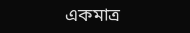একমাত্র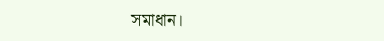সমাধান।